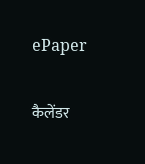ePaper

कैलेंडर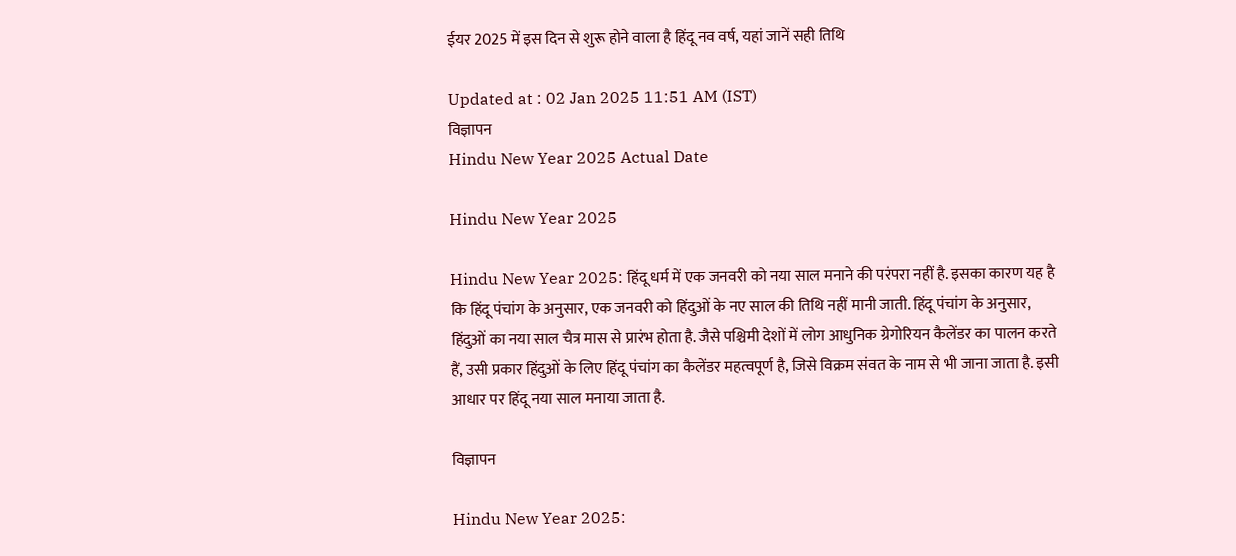ईयर 2025 में इस दिन से शुरू होने वाला है हिंदू नव वर्ष, यहां जानें सही तिथि

Updated at : 02 Jan 2025 11:51 AM (IST)
विज्ञापन
Hindu New Year 2025 Actual Date

Hindu New Year 2025

Hindu New Year 2025: हिंदू धर्म में एक जनवरी को नया साल मनाने की परंपरा नहीं है. इसका कारण यह है कि हिंदू पंचांग के अनुसार, एक जनवरी को हिंदुओं के नए साल की तिथि नहीं मानी जाती. हिंदू पंचांग के अनुसार, हिंदुओं का नया साल चैत्र मास से प्रारंभ होता है. जैसे पश्चिमी देशों में लोग आधुनिक ग्रेगोरियन कैलेंडर का पालन करते हैं, उसी प्रकार हिंदुओं के लिए हिंदू पंचांग का कैलेंडर महत्वपूर्ण है, जिसे विक्रम संवत के नाम से भी जाना जाता है. इसी आधार पर हिंदू नया साल मनाया जाता है.

विज्ञापन

Hindu New Year 2025: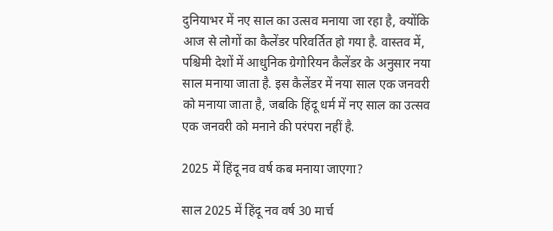दुनियाभर में नए साल का उत्सव मनाया जा रहा है, क्योंकि आज से लोगों का कैलेंडर परिवर्तित हो गया है. वास्तव में, पश्चिमी देशों में आधुनिक ग्रेगोरियन कैलेंडर के अनुसार नया साल मनाया जाता है. इस कैलेंडर में नया साल एक जनवरी को मनाया जाता है, जबकि हिंदू धर्म में नए साल का उत्सव एक जनवरी को मनाने की परंपरा नहीं है.

2025 में हिंदू नव वर्ष कब मनाया जाएगा?

साल 2025 में हिंदू नव वर्ष 30 मार्च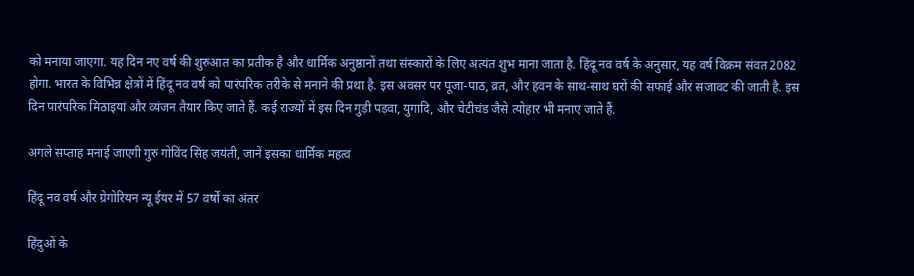को मनाया जाएगा. यह दिन नए वर्ष की शुरुआत का प्रतीक है और धार्मिक अनुष्ठानों तथा संस्कारों के लिए अत्यंत शुभ माना जाता है. हिंदू नव वर्ष के अनुसार, यह वर्ष विक्रम संवत 2082 होगा. भारत के विभिन्न क्षेत्रों में हिंदू नव वर्ष को पारंपरिक तरीके से मनाने की प्रथा है. इस अवसर पर पूजा-पाठ, व्रत, और हवन के साथ-साथ घरों की सफाई और सजावट की जाती है. इस दिन पारंपरिक मिठाइयां और व्यंजन तैयार किए जाते हैं. कई राज्यों में इस दिन गुड़ी पड़वा, युगादि, और चेटीचंड जैसे त्योहार भी मनाए जाते हैं.

अगले सप्ताह मनाई जाएगी गुरु गोविंद सिंह जयंती, जानें इसका धार्मिक महत्व

हिंदू नव वर्ष और ग्रेगोरियन न्यू ईयर में 57 वर्षों का अंतर

हिंदुओं के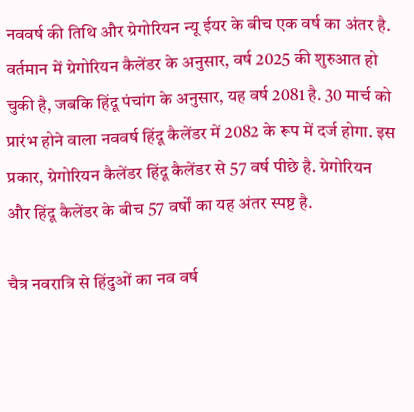नववर्ष की तिथि और ग्रेगोरियन न्यू ईयर के बीच एक वर्ष का अंतर है. वर्तमान में ग्रेगोरियन कैलेंडर के अनुसार, वर्ष 2025 की शुरुआत हो चुकी है, जबकि हिंदू पंचांग के अनुसार, यह वर्ष 2081 है. 30 मार्च को प्रारंभ होने वाला नववर्ष हिंदू कैलेंडर में 2082 के रूप में दर्ज होगा. इस प्रकार, ग्रेगोरियन कैलेंडर हिंदू कैलेंडर से 57 वर्ष पीछे है. ग्रेगोरियन और हिंदू कैलेंडर के बीच 57 वर्षों का यह अंतर स्पष्ट है.

चैत्र नवरात्रि से हिंदुओं का नव वर्ष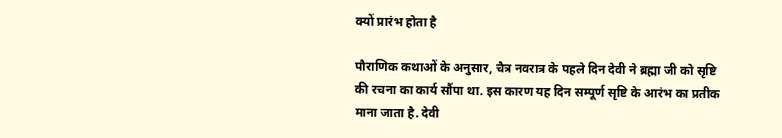क्यों प्रारंभ होता है

पौराणिक कथाओं के अनुसार, चैत्र नवरात्र के पहले दिन देवी ने ब्रह्मा जी को सृष्टि की रचना का कार्य सौंपा था. इस कारण यह दिन सम्पूर्ण सृष्टि के आरंभ का प्रतीक माना जाता है. देवी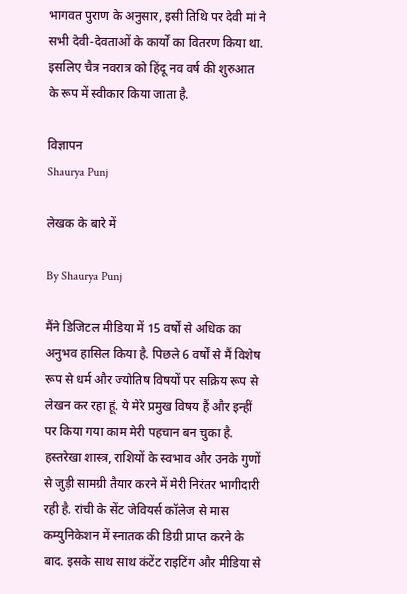भागवत पुराण के अनुसार, इसी तिथि पर देवी मां ने सभी देवी-देवताओं के कार्यों का वितरण किया था. इसलिए चैत्र नवरात्र को हिंदू नव वर्ष की शुरुआत के रूप में स्वीकार किया जाता है.

विज्ञापन
Shaurya Punj

लेखक के बारे में

By Shaurya Punj

मैंने डिजिटल मीडिया में 15 वर्षों से अधिक का अनुभव हासिल किया है. पिछले 6 वर्षों से मैं विशेष रूप से धर्म और ज्योतिष विषयों पर सक्रिय रूप से लेखन कर रहा हूं. ये मेरे प्रमुख विषय हैं और इन्हीं पर किया गया काम मेरी पहचान बन चुका है. हस्तरेखा शास्त्र, राशियों के स्वभाव और उनके गुणों से जुड़ी सामग्री तैयार करने में मेरी निरंतर भागीदारी रही है. रांची के सेंट जेवियर्स कॉलेज से मास कम्युनिकेशन में स्नातक की डिग्री प्राप्त करने के बाद. इसके साथ साथ कंटेंट राइटिंग और मीडिया से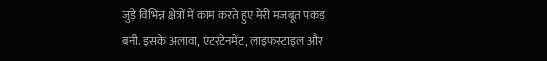जुड़े विभिन्न क्षेत्रों में काम करते हुए मेरी मजबूत पकड़ बनी. इसके अलावा, एंटरटेनमेंट, लाइफस्टाइल और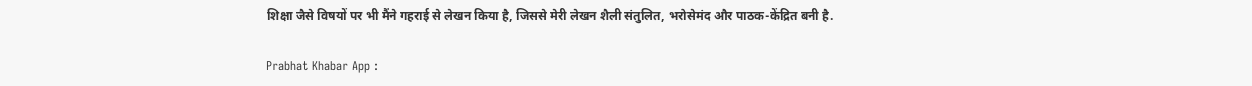शिक्षा जैसे विषयों पर भी मैंने गहराई से लेखन किया है, जिससे मेरी लेखन शैली संतुलित, भरोसेमंद और पाठक-केंद्रित बनी है.

Prabhat Khabar App :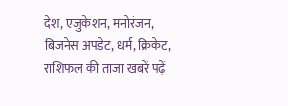देश, एजुकेशन, मनोरंजन, बिजनेस अपडेट, धर्म, क्रिकेट, राशिफल की ताजा खबरें पढ़ें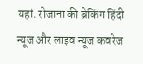यहां. रोजाना की ब्रेकिंग हिंदी न्यूज और लाइव न्यूज कवरेज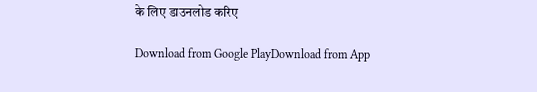के लिए डाउनलोड करिए

Download from Google PlayDownload from App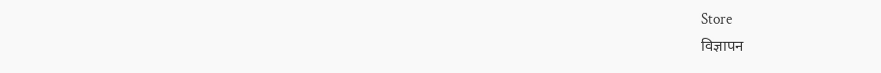Store
विज्ञापन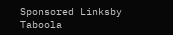Sponsored Linksby Taboola